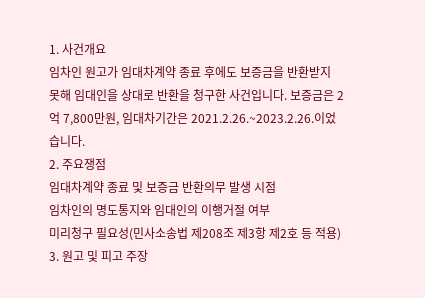1. 사건개요
임차인 원고가 임대차계약 종료 후에도 보증금을 반환받지 못해 임대인을 상대로 반환을 청구한 사건입니다. 보증금은 2억 7,800만원, 임대차기간은 2021.2.26.~2023.2.26.이었습니다.
2. 주요쟁점
임대차계약 종료 및 보증금 반환의무 발생 시점
임차인의 명도통지와 임대인의 이행거절 여부
미리청구 필요성(민사소송법 제208조 제3항 제2호 등 적용)
3. 원고 및 피고 주장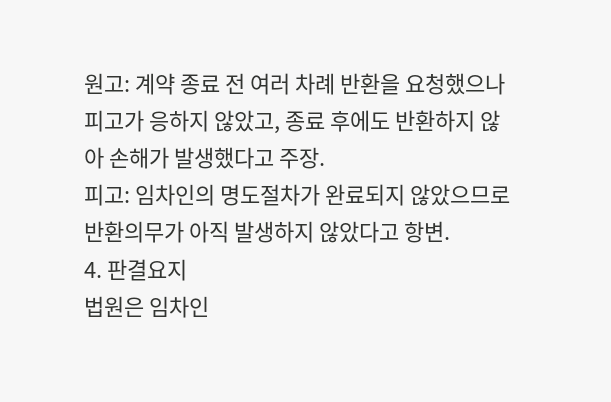원고: 계약 종료 전 여러 차례 반환을 요청했으나 피고가 응하지 않았고, 종료 후에도 반환하지 않아 손해가 발생했다고 주장.
피고: 임차인의 명도절차가 완료되지 않았으므로 반환의무가 아직 발생하지 않았다고 항변.
4. 판결요지
법원은 임차인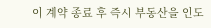이 계약 종료 후 즉시 부동산을 인도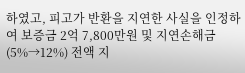하였고, 피고가 반환을 지연한 사실을 인정하여 보증금 2억 7,800만원 및 지연손해금(5%→12%) 전액 지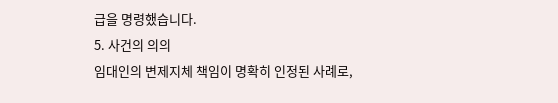급을 명령했습니다.
5. 사건의 의의
임대인의 변제지체 책임이 명확히 인정된 사례로,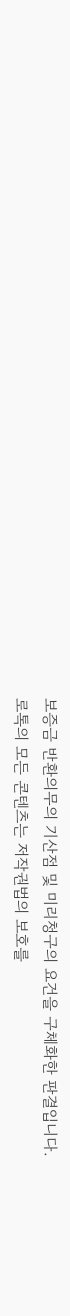보증금 반환의무의 기산점 및 미리청구의 요건을 구체화한 판결입니다.
로톡의 모든 콘텐츠는 저작권법의 보호를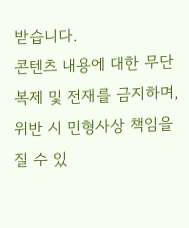받습니다.
콘텐츠 내용에 대한 무단 복제 및 전재를 금지하며, 위반 시 민형사상 책임을 질 수 있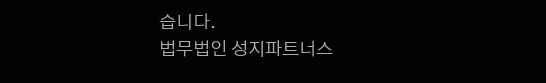습니다.
법무법인 성지파트너스